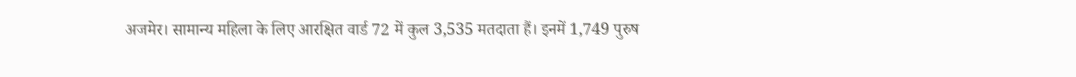अजमेर। सामान्य महिला के लिए आरक्षित वार्ड 72 में कुल 3,535 मतदाता हैं। इनमें 1,749 पुरुष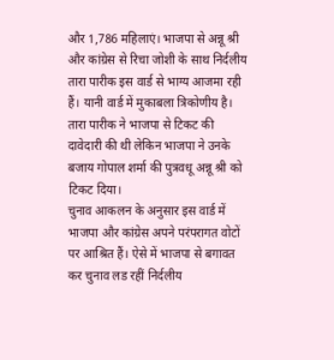और 1,786 महिलाएं। भाजपा से अन्नू श्री और कांग्रेस से रिचा जोशी के साथ निर्दलीय तारा पारीक इस वार्ड से भाग्य आजमा रही हैं। यानी वार्ड में मुकाबला त्रिकोणीय है। तारा पारीक ने भाजपा से टिकट की दावेदारी की थी लेकिन भाजपा ने उनके बजाय गोपाल शर्मा की पुत्रवधू अन्नू श्री को टिकट दिया।
चुनाव आकलन के अनुसार इस वार्ड में भाजपा और कांग्रेस अपने परंपरागत वोटों पर आश्रित हैं। ऐसे में भाजपा से बगावत कर चुनाव लड रहीं निर्दलीय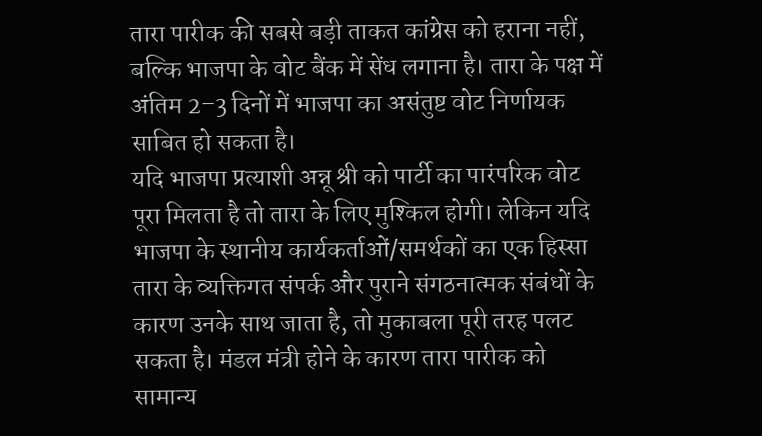तारा पारीक की सबसे बड़ी ताकत कांग्रेस को हराना नहीं, बल्कि भाजपा के वोट बैंक में सेंध लगाना है। तारा के पक्ष में अंतिम 2–3 दिनों में भाजपा का असंतुष्ट वोट निर्णायक साबित हो सकता है।
यदि भाजपा प्रत्याशी अन्नू श्री को पार्टी का पारंपरिक वोट पूरा मिलता है तो तारा के लिए मुश्किल होगी। लेकिन यदि भाजपा के स्थानीय कार्यकर्ताओं/समर्थकों का एक हिस्सा तारा के व्यक्तिगत संपर्क और पुराने संगठनात्मक संबंधों के कारण उनके साथ जाता है, तो मुकाबला पूरी तरह पलट सकता है। मंडल मंत्री होने के कारण तारा पारीक को सामान्य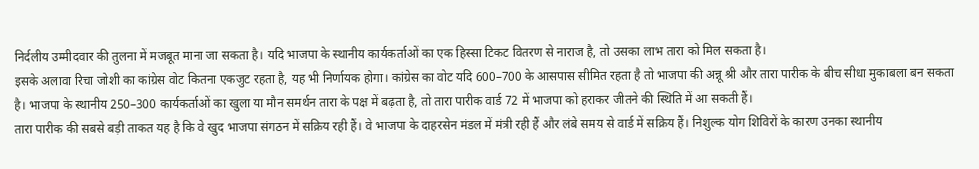निर्दलीय उम्मीदवार की तुलना में मजबूत माना जा सकता है। यदि भाजपा के स्थानीय कार्यकर्ताओं का एक हिस्सा टिकट वितरण से नाराज है, तो उसका लाभ तारा को मिल सकता है।
इसके अलावा रिचा जोशी का कांग्रेस वोट कितना एकजुट रहता है, यह भी निर्णायक होगा। कांग्रेस का वोट यदि 600–700 के आसपास सीमित रहता है तो भाजपा की अन्नू श्री और तारा पारीक के बीच सीधा मुकाबला बन सकता है। भाजपा के स्थानीय 250–300 कार्यकर्ताओं का खुला या मौन समर्थन तारा के पक्ष में बढ़ता है, तो तारा पारीक वार्ड 72 में भाजपा को हराकर जीतने की स्थिति में आ सकती हैं।
तारा पारीक की सबसे बड़ी ताकत यह है कि वे खुद भाजपा संगठन में सक्रिय रही हैं। वे भाजपा के दाहरसेन मंडल में मंत्री रही हैं और लंबे समय से वार्ड में सक्रिय हैं। निशुल्क योग शिविरों के कारण उनका स्थानीय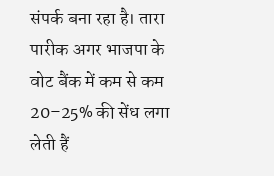संपर्क बना रहा है। तारा पारीक अगर भाजपा के वोट बैंक में कम से कम 20–25% की सेंध लगा लेती हैं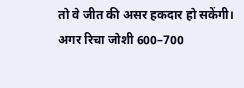तो वे जीत की असर हकदार हो सकेंगी। अगर रिचा जोशी 600–700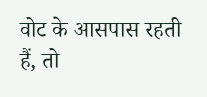वोट के आसपास रहती हैं, तो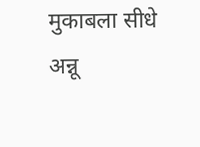मुकाबला सीधे अन्नू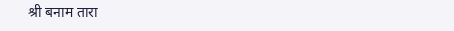श्री बनाम तारा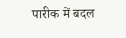पारीक में बदल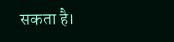सकता है।